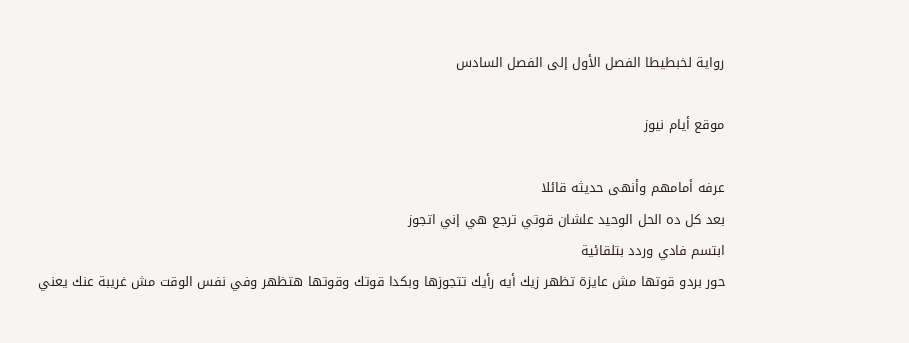رواية لخبطيطا الفصل الأول إلى الفصل السادس

موقع أيام نيوز

عرفه أمامهم وأنهى حديثه قائلا
بعد كل ده الحل الوحيد علشان قوتي ترجع هي إني اتجوز
ابتسم فادي وردد بتلقائية
حور بردو قوتها مش عايزة تظهر زيك أيه رأيك تتجوزها وبكدا قوتك وقوتها هتظهر وفي نفس الوقت مش غريبة عنك يعني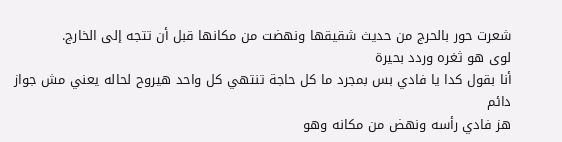شعرت حور بالحرج من حديث شقيقها ونهضت من مكانها قبل أن تتجه إلى الخارج.
لوى هو ثغره وردد بحيرة
أنا بقول كدا يا فادي بس بمجرد ما كل حاجة تنتهي كل واحد هيروح لحاله يعني مش جواز دائم
هز فادي رأسه ونهض من مكانه وهو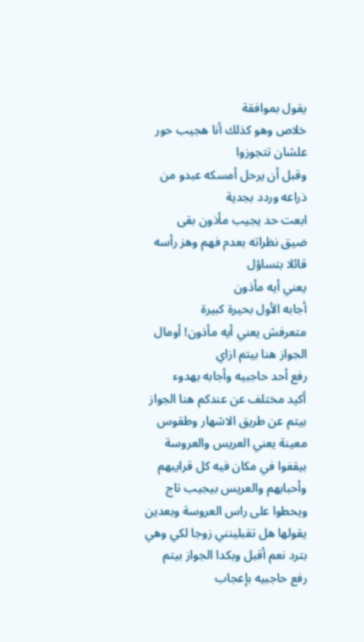يقول بموافقة
خلاص وهو كذلك أنا هجيب حور علشان تتجوزوا
وقبل أن يرحل أمسكه عبدو من ذراعه وردد بجدية
ابعت حد يجيب مأذون بقى
ضيق نظراته بعدم فهم وهز رأسه قائلا بتساؤل
يعني أيه مأذون
أجابه الأول بحيرة كبيرة
متعرفش يعني أيه مأذون! أومال الجواز هنا بيتم ازاي
رفع أحد حاجبيه وأجابه بهدوء
أكيد مختلف عن عندكم هنا الجواز بيتم عن طريق الاشهار وطقوس معينة يعني العريس والعروسة بيقفوا في مكان فيه كل قرايبهم وأحبابهم والعريس بيجيب تاج ويحطوا على راس العروسة وبعدين يقولها هل تقبلينني زوجا لكي وهي بترد نعم أقبل وبكدا الجواز بيتم
رفع حاجبيه بإعجاب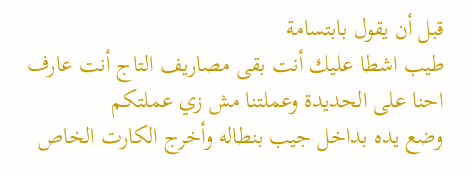قبل أن يقول بابتسامة
طيب اشطا عليك أنت بقى مصاريف التاج أنت عارف احنا على الحديدة وعملتنا مش زي عملتكم
وضع يده بداخل جيب بنطاله وأخرج الكارت الخاص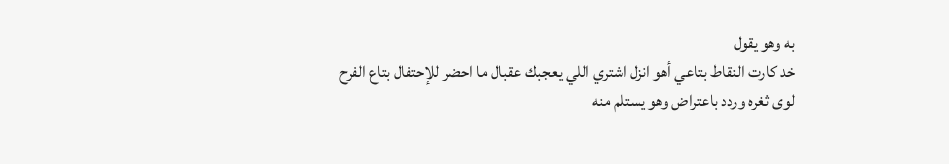به وهو يقول
خد كارت النقاط بتاعي أهو انزل اشتري اللي يعجبك عقبال ما احضر للإحتفال بتاع الفرح
لوى ثغره وردد باعتراض وهو يستلم منه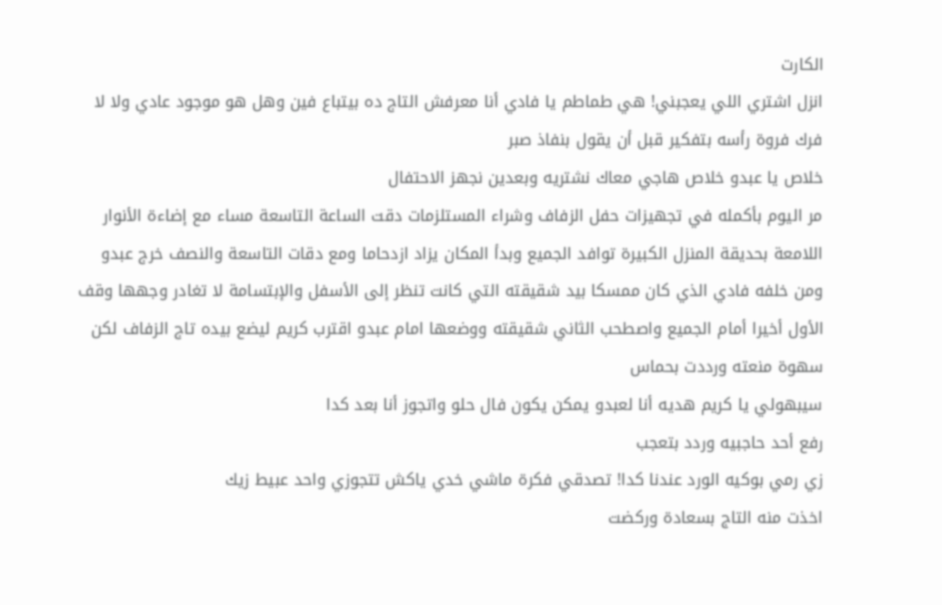الكارت
انزل اشتري اللي يعجبني! هي طماطم يا فادي أنا معرفش التاج ده بيتباع فين وهل هو موجود عادي ولا لا
فرك فروة رأسه بتفكير قبل أن يقول بنفاذ صبر
خلاص يا عبدو خلاص هاجي معاك نشتريه وبعدين نجهز الاحتفال
مر اليوم بأكمله في تجهيزات حفل الزفاف وشراء المستلزمات دقت الساعة التاسعة مساء مع إضاءة الأنوار اللامعة بحديقة المنزل الكبيرة توافد الجميع وبدأ المكان يزاد ازدحاما ومع دقات التاسعة والنصف خرج عبدو ومن خلفه فادي الذي كان ممسكا بيد شقيقته التي كانت تنظر إلى الأسفل والإبتسامة لا تغادر وجهها وقف الأول أخيرا أمام الجميع واصطحب الثاني شقيقته ووضعها امام عبدو اقترب كريم ليضع بيده تاج الزفاف لكن سهوة منعته ورددت بحماس
سيبهولي يا كريم هديه أنا لعبدو يمكن يكون فال حلو واتجوز أنا بعد كدا
رفع أحد حاجبيه وردد بتعجب
زي رمي بوكيه الورد عندنا كدا! تصدقي فكرة ماشي خدي ياكش تتجوزي واحد عبيط زيك
اخذت منه التاج بسعادة وركضت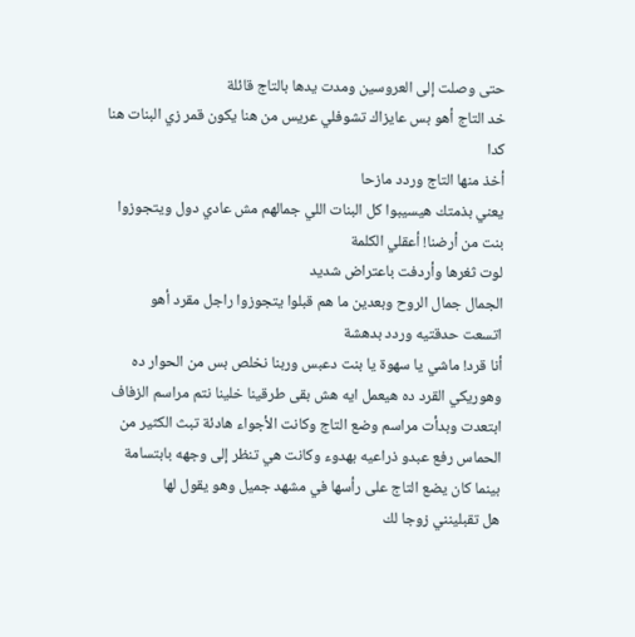حتى وصلت إلى العروسين ومدت يدها بالتاج قائلة
خد التاج أهو بس عايزاك تشوفلي عريس من هنا يكون قمر زي البنات هنا كدا
أخذ منها التاج وردد مازحا
يعني بذمتك هيسيبوا كل البنات اللي جمالهم مش عادي دول ويتجوزوا بنت من أرضنا! أعقلي الكلمة
لوت ثغرها وأردفت باعتراض شديد
الجمال جمال الروح وبعدين ما هم قبلوا يتجوزوا راجل مقرد أهو
اتسعت حدقتيه وردد بدهشة
أنا قرد! ماشي يا سهوة يا بنت دعبس وربنا نخلص بس من الحوار ده وهوريكي القرد ده هيعمل ايه هش بقى طرقينا خلينا نتم مراسم الزفاف
ابتعدت وبدأت مراسم وضع التاج وكانت الأجواء هادئة تبث الكثير من الحماس رفع عبدو ذراعيه بهدوء وكانت هي تنظر إلى وجهه بابتسامة بينما كان يضع التاج على رأسها في مشهد جميل وهو يقول لها
هل تقبلينني زوجا لك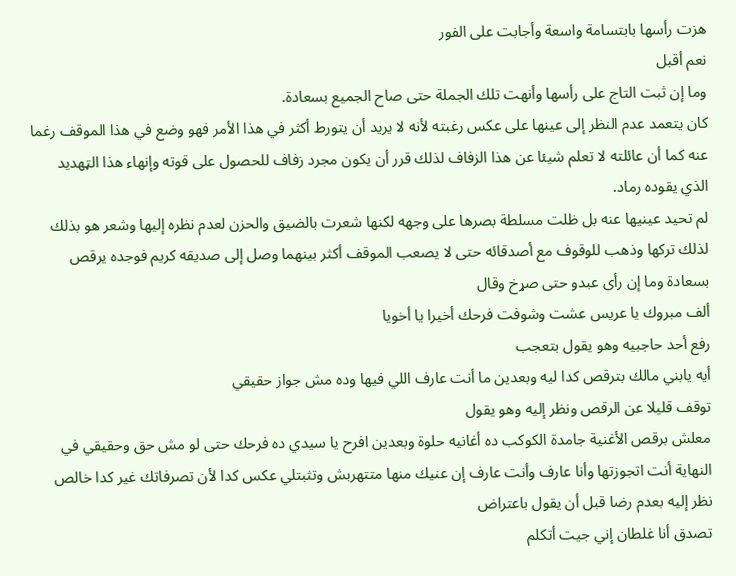هزت رأسها بابتسامة واسعة وأجابت على الفور
نعم أقبل
وما إن ثبت التاج على رأسها وأنهت تلك الجملة حتى صاح الجميع بسعادة.
كان يتعمد عدم النظر إلى عينها على عكس رغبته لأنه لا يريد أن يتورط أكثر في هذا الأمر فهو وضع في هذا الموقف رغما عنه كما أن عائلته لا تعلم شيئا عن هذا الزفاف لذلك قرر أن يكون مجرد زفاف للحصول على قوته وإنهاء هذا الټهديد الذي يقوده رماد.
لم تحيد عينيها عنه بل ظلت مسلطة بصرها على وجهه لكنها شعرت بالضيق والحزن لعدم نظره إليها وشعر هو بذلك لذلك تركها وذهب للوقوف مع أصدقائه حتى لا يصعب الموقف أكثر بينهما وصل إلى صديقه كريم فوجده يرقص بسعادة وما إن رأى عبدو حتى صړخ وقال
ألف مبروك يا عريس عشت وشوفت فرحك أخيرا يا أخويا
رفع أحد حاجبيه وهو يقول بتعجب
أيه يابني مالك بترقص كدا ليه وبعدين ما أنت عارف اللي فيها وده مش جواز حقيقي
توقف قليلا عن الرقص ونظر إليه وهو يقول
معلش برقص الأغنية جامدة الكوكب ده أغانيه حلوة وبعدين افرح يا سيدي ده فرحك حتى لو مش حق وحقيقي في النهاية أنت اتجوزتها وأنا عارف وأنت عارف إن عنيك منها متتهربش وتثبتلي عكس كدا لأن تصرفاتك غير كدا خالص
نظر إليه بعدم رضا قبل أن يقول باعتراض
تصدق أنا غلطان إني جيت أتكلم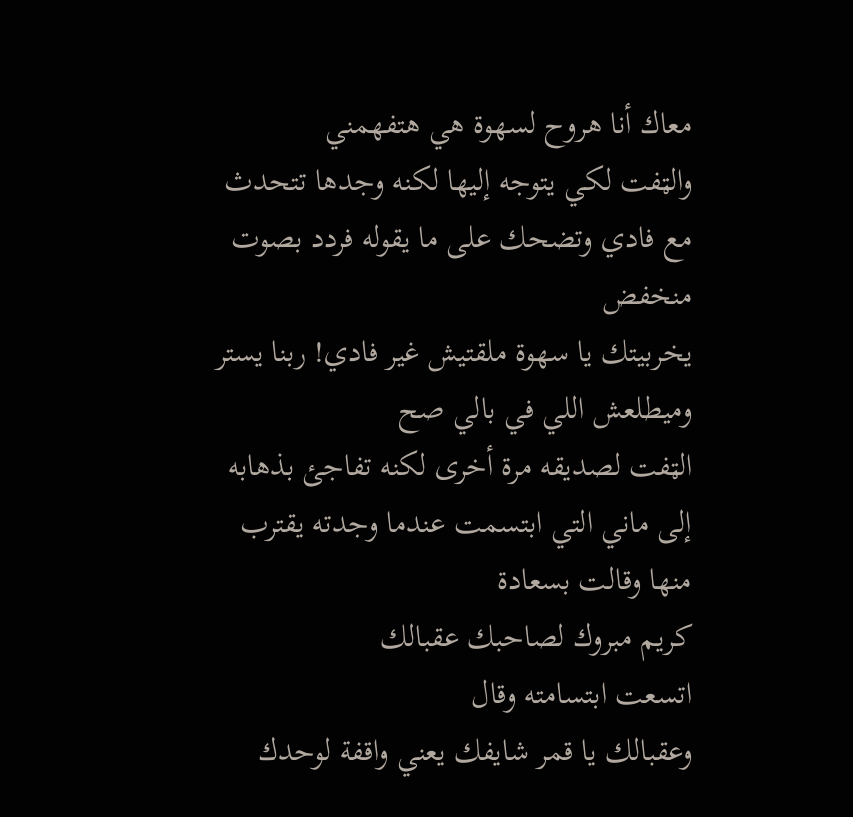معاك أنا هروح لسهوة هي هتفهمني
والټفت لكي يتوجه إليها لكنه وجدها تتحدث مع فادي وتضحك على ما يقوله فردد بصوت منخفض
يخربيتك يا سهوة ملقتيش غير فادي! ربنا يستر وميطلعش اللي في بالي صح
الټفت لصديقه مرة أخرى لكنه تفاجئ بذهابه إلى ماني التي ابتسمت عندما وجدته يقترب منها وقالت بسعادة
كريم مبروك لصاحبك عقبالك
اتسعت ابتسامته وقال
وعقبالك يا قمر شايفك يعني واقفة لوحدك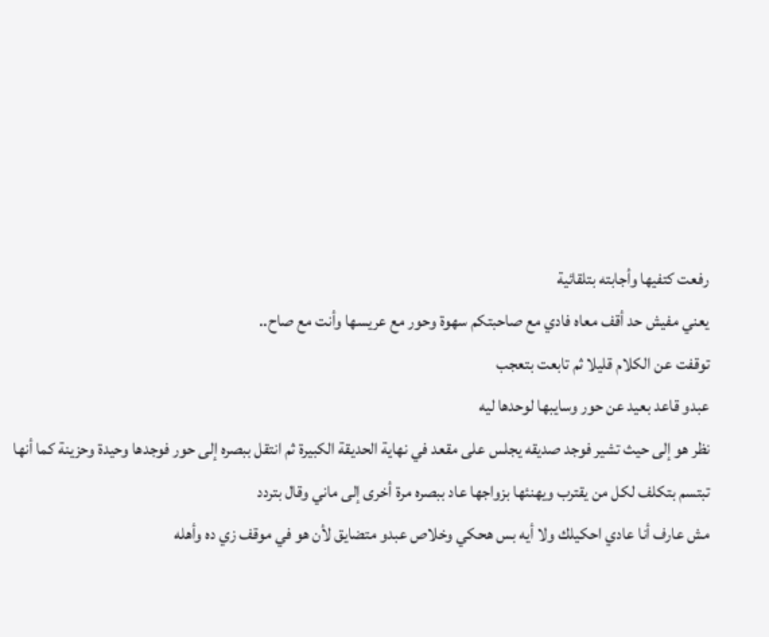رفعت كتفيها وأجابته بتلقائية
يعني مفيش حد أقف معاه فادي مع صاحبتكم سهوة وحور مع عريسها وأنت مع صاح..
توقفت عن الكلام قليلا ثم تابعت بتعجب
عبدو قاعد بعيد عن حور وسايبها لوحدها ليه
نظر هو إلى حيث تشير فوجد صديقه يجلس على مقعد في نهاية الحديقة الكبيرة ثم انتقل ببصره إلى حور فوجدها وحيدة وحزينة كما أنها تبتسم بتكلف لكل من يقترب ويهنئها بزواجها عاد ببصره مرة أخرى إلى ماني وقال بتردد
مش عارف أنا عادي احكيلك ولا أيه بس هحكي وخلاص عبدو متضايق لأن هو في موقف زي ده وأهله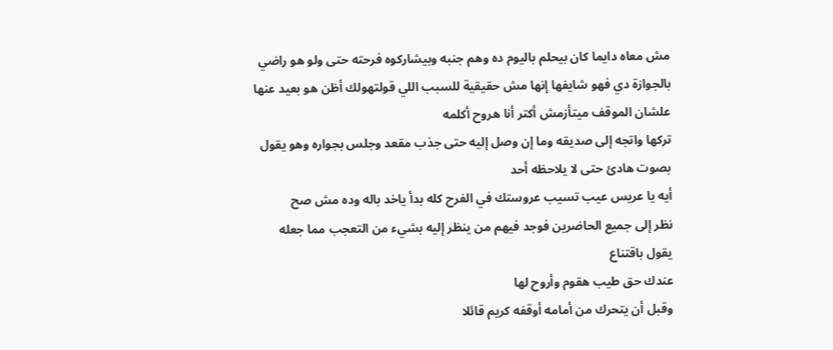مش معاه دايما كان بيحلم باليوم ده وهم جنبه وبيشاركوه فرحته حتى ولو هو راضي بالجوازة دي فهو شايفها إنها مش حقيقية للسبب اللي قولتهولك أظن هو بعيد عنها علشان الموقف ميتأزمش أكتر أنا هروح أكلمه
تركها واتجه إلى صديقه وما إن وصل إليه حتى جذب مقعد وجلس بجواره وهو يقول بصوت هادئ حتى لا يلاحظه أحد
أيه يا عريس عيب تسيب عروستك في الفرح كله بدأ ياخد باله وده مش صح
نظر إلى جميع الحاضرين فوجد فيهم من ينظر إليه بشيء من التعجب مما جعله يقول باقتناع
عندك حق طيب هقوم وأروح لها
وقبل أن يتحرك من أمامه أوقفه كريم قائلا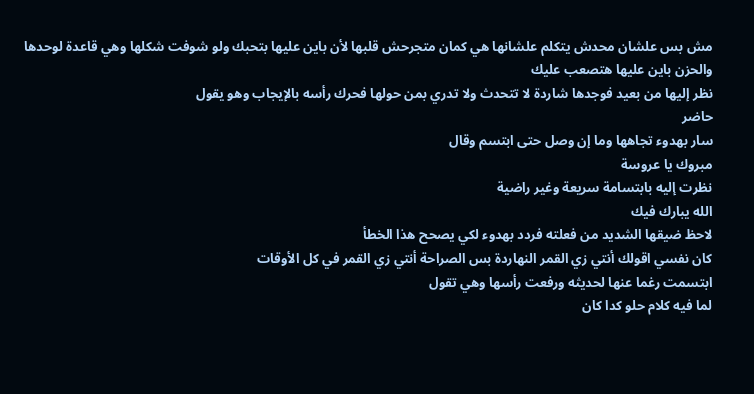مش بس علشان محدش يتكلم علشانها هي كمان متجرحش قلبها لأن باين عليها بتحبك ولو شوفت شكلها وهي قاعدة لوحدها والحزن باين عليها هتصعب عليك
نظر إليها من بعيد فوجدها شاردة لا تتحدث ولا تدري بمن حولها فحرك رأسه بالإيجاب وهو يقول
حاضر
سار بهدوء تجاهها وما إن وصل حتى ابتسم وقال
مبروك يا عروسة
نظرت إليه بابتسامة سريعة وغير راضية
الله يبارك فيك
لاحظ ضيقها الشديد من فعلته فردد بهدوء لكي يصحح هذا الخطأ
كان نفسي اقولك أنتي زي القمر النهاردة بس الصراحة أنتي زي القمر في كل الأوقات
ابتسمت رغما عنها لحديثه ورفعت رأسها وهي تقول
لما فيه كلام حلو كدا كان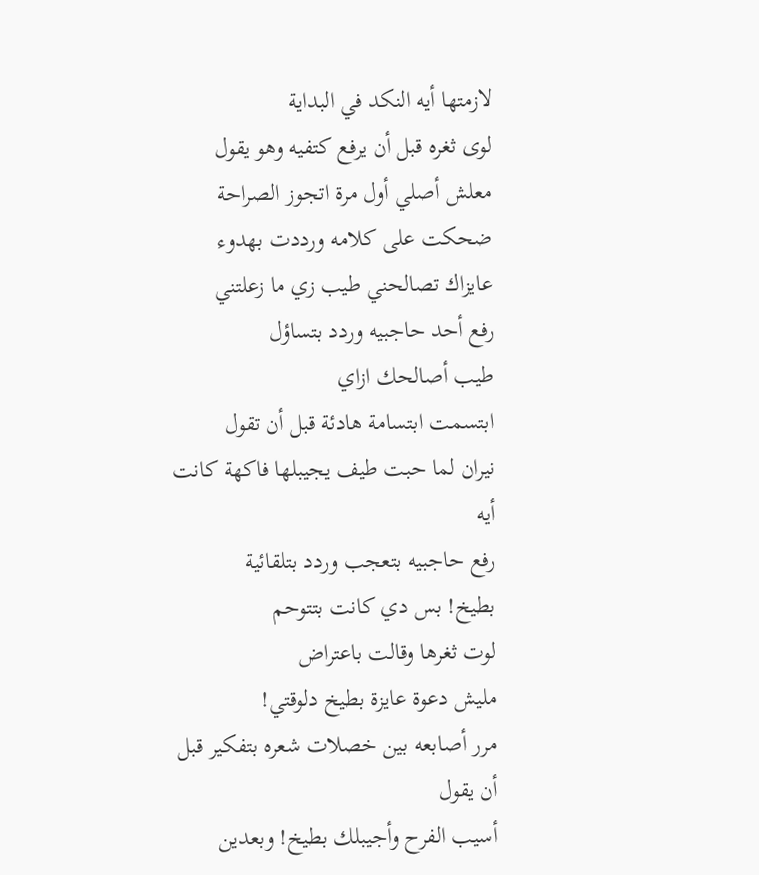لازمتها أيه النكد في البداية
لوى ثغره قبل أن يرفع كتفيه وهو يقول
معلش أصلي أول مرة اتجوز الصراحة
ضحكت على كلامه ورددت بهدوء
عايزاك تصالحني طيب زي ما زعلتني
رفع أحد حاجبيه وردد بتساؤل
طيب أصالحك ازاي
ابتسمت ابتسامة هادئة قبل أن تقول
نيران لما حبت طيف يجيبلها فاكهة كانت أيه
رفع حاجبيه بتعجب وردد بتلقائية
بطيخ! بس دي كانت بتتوحم
لوت ثغرها وقالت باعتراض
مليش دعوة عايزة بطيخ دلوقتي!
مرر أصابعه بين خصلات شعره بتفكير قبل أن يقول
أسيب الفرح وأجيبلك بطيخ! وبعدين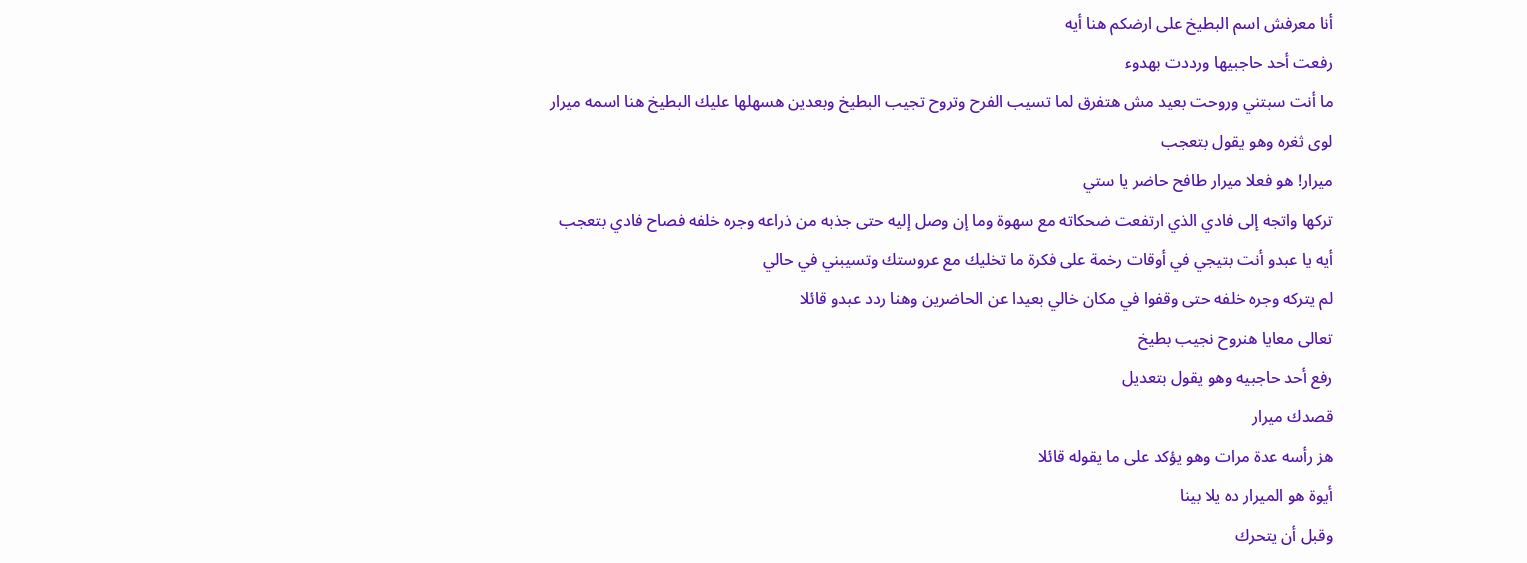أنا معرفش اسم البطيخ على ارضكم هنا أيه
رفعت أحد حاجبيها ورددت بهدوء
ما أنت سبتني وروحت بعيد مش هتفرق لما تسيب الفرح وتروح تجيب البطيخ وبعدين هسهلها عليك البطيخ هنا اسمه ميرار
لوى ثغره وهو يقول بتعجب
ميرار! هو فعلا ميرار طافح حاضر يا ستي
تركها واتجه إلى فادي الذي ارتفعت ضحكاته مع سهوة وما إن وصل إليه حتى جذبه من ذراعه وجره خلفه فصاح فادي بتعجب
أيه يا عبدو أنت بتيجي في أوقات رخمة على فكرة ما تخليك مع عروستك وتسيبني في حالي
لم يتركه وجره خلفه حتى وقفوا في مكان خالي بعيدا عن الحاضرين وهنا ردد عبدو قائلا
تعالى معايا هنروح نجيب بطيخ
رفع أحد حاجبيه وهو يقول بتعديل
قصدك ميرار
هز رأسه عدة مرات وهو يؤكد على ما يقوله قائلا
أيوة هو الميرار ده يلا بينا
وقبل أن يتحرك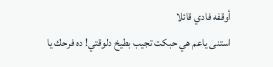أوقفه فادي قائلا
استنى ياعم هي حبكت تجيب بطيخ دلوقتي! ده فرحك يا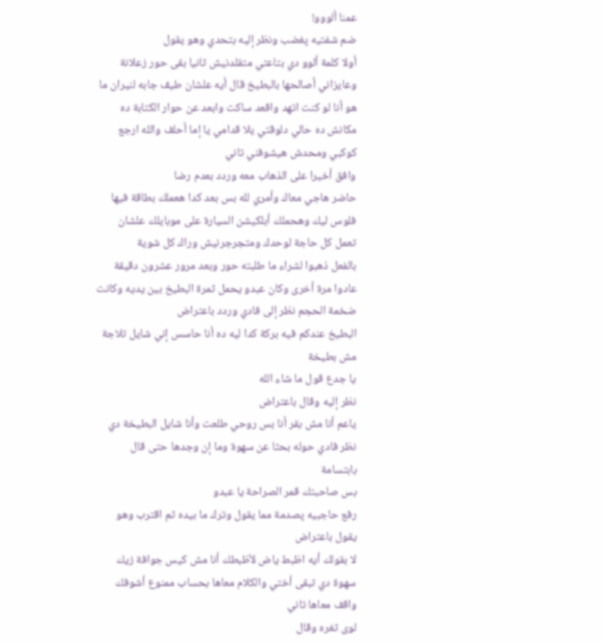عمنا ألووو!
ضم شفتيه پغضب ونظر إليه بتحدي وهو يقول
أولا كلمة ألوو دي بتاعتي متقلدنيش ثانيا بقى حور زعلانة وعايزاني أصالحها بالبطيخ قال أيه علشان طيف جابه لنيران ما هو أنا لو كنت اتهد واقعد ساكت وابعد عن حوار الكتابة ده مكانش ده حالي دلوقتي يلا قدامي يا إما أحلف والله ارجع كوكبي ومحدش هيشوفني تاني
وافق أخيرا على الذهاب معه وردد بعدم رضا
حاضر هاجي معاك وأمري لله بس بعد كدا هعملك بطاقة فيها فلوس ليك وهحملك أبلكيشن السيارة على موبايلك علشان تعمل كل حاجة لوحدك ومتجرجرنيش وراك كل شوية
بالفعل ذهبوا لشراء ما طلبته حور وبعد مرور عشرون دقيقة عادوا مرة أخرى وكان عبدو يحمل ثمرة البطيخ بين يديه وكانت ضخمة الحجم نظر إلى فادي وردد باعتراض
البطيخ عندكم فيه بركة كدا ليه ده أنا حاسس إني شايل تلاجة مش بطيخة
يا جدع قول ما شاء الله
نظر إليه وقال باعتراض
ياعم أنا مش بقر أنا بس روحي طلعت وأنا شايل البطيخة دي
نظر فادي حوله بحثا عن سهوة وما إن وجدها حتى قال بابتسامة
بس صاحبتك قمر الصراحة يا عبدو
رفع حاجبيه پصدمة مما يقول وترك ما بيده ثم اقترب وهو يقول باعتراض
لا بقولك أيه اظبط ياض لأظبطك أنا مش كيس جوافة زيك سهوة دي تبقى أختي والكلام معاها بحساب ممنوع أشوفك واقف معاها تاني
لوى ثغره وقال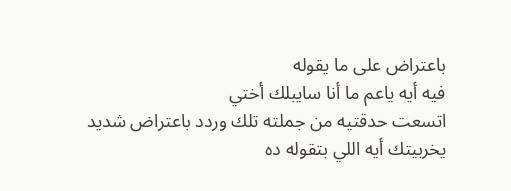باعتراض على ما يقوله
فيه أيه ياعم ما أنا سايبلك أختي
اتسعت حدقتيه من جملته تلك وردد باعتراض شديد
يخربيتك أيه اللي بتقوله ده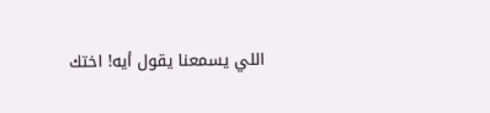اللي يسمعنا يقول أيه! اختك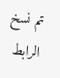تم نسخ الرابط